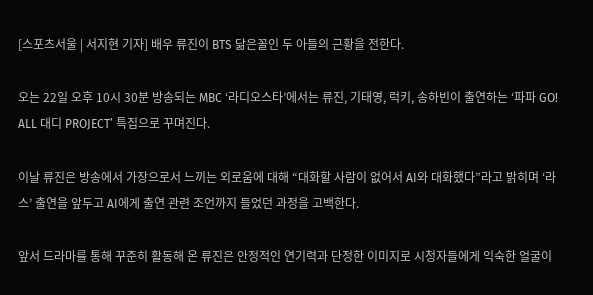[스포츠서울 | 서지현 기자] 배우 류진이 BTS 닮은꼴인 두 아들의 근황을 전한다.

오는 22일 오후 10시 30분 방송되는 MBC ‘라디오스타’에서는 류진, 기태영, 럭키, 송하빈이 출연하는 ‘파파 GO! ALL 대디 PROJECT’ 특집으로 꾸며진다.

이날 류진은 방송에서 가장으로서 느끼는 외로움에 대해 “대화할 사람이 없어서 AI와 대화했다”라고 밝히며 ‘라스’ 출연을 앞두고 AI에게 출연 관련 조언까지 들었던 과정을 고백한다.

앞서 드라마를 통해 꾸준히 활동해 온 류진은 안정적인 연기력과 단정한 이미지로 시청자들에게 익숙한 얼굴이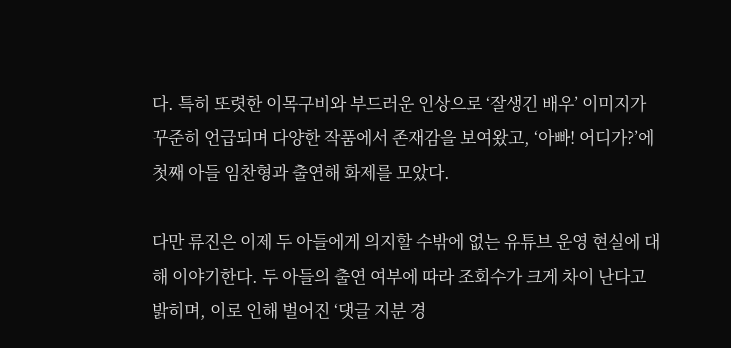다. 특히 또렷한 이목구비와 부드러운 인상으로 ‘잘생긴 배우’ 이미지가 꾸준히 언급되며 다양한 작품에서 존재감을 보여왔고, ‘아빠! 어디가?’에 첫째 아들 임찬형과 출연해 화제를 모았다.

다만 류진은 이제 두 아들에게 의지할 수밖에 없는 유튜브 운영 현실에 대해 이야기한다. 두 아들의 출연 여부에 따라 조회수가 크게 차이 난다고 밝히며, 이로 인해 벌어진 ‘댓글 지분 경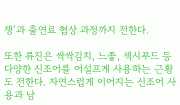쟁’과 출연료 협상 과정까지 전한다.

또한 류진은 싹싹김치, 느좋, 섹시푸드 등 다양한 신조어를 어설프게 사용하는 근황도 전한다. 자연스럽게 이어지는 신조어 사용과 남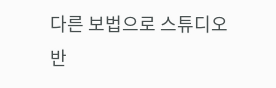다른 보법으로 스튜디오 반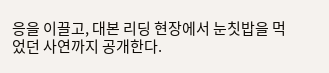응을 이끌고, 대본 리딩 현장에서 눈칫밥을 먹었던 사연까지 공개한다.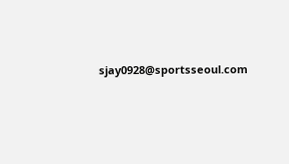sjay0928@sportsseoul.com